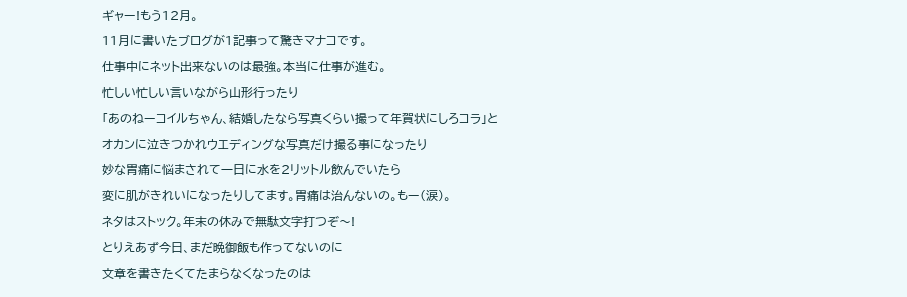ギャー!もう12月。
11月に書いたブログが1記事って驚きマナコです。
仕事中にネット出来ないのは最強。本当に仕事が進む。
忙しい忙しい言いながら山形行ったり
「あのねーコイルちゃん、結婚したなら写真くらい撮って年賀状にしろコラ」と
オカンに泣きつかれウエディングな写真だけ撮る事になったり
妙な胃痛に悩まされて一日に水を2リットル飲んでいたら
変に肌がきれいになったりしてます。胃痛は治んないの。もー(涙)。
ネタはストック。年末の休みで無駄文字打つぞ〜!
とりえあず今日、まだ晩御飯も作ってないのに
文章を書きたくてたまらなくなったのは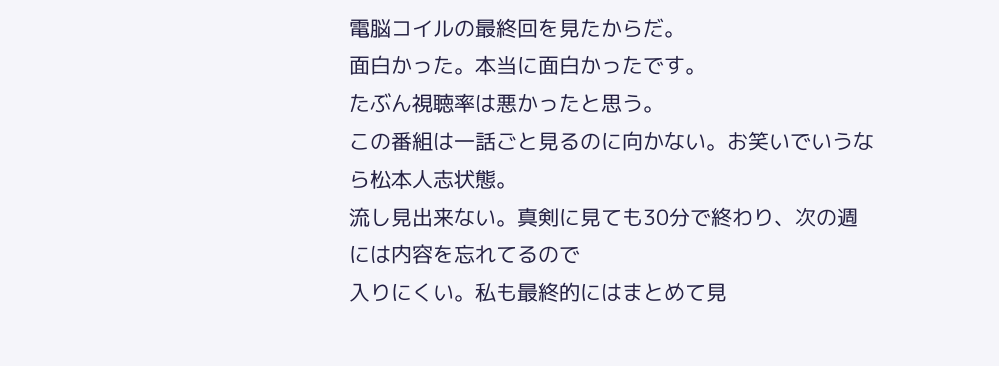電脳コイルの最終回を見たからだ。
面白かった。本当に面白かったです。
たぶん視聴率は悪かったと思う。
この番組は一話ごと見るのに向かない。お笑いでいうなら松本人志状態。
流し見出来ない。真剣に見ても30分で終わり、次の週には内容を忘れてるので
入りにくい。私も最終的にはまとめて見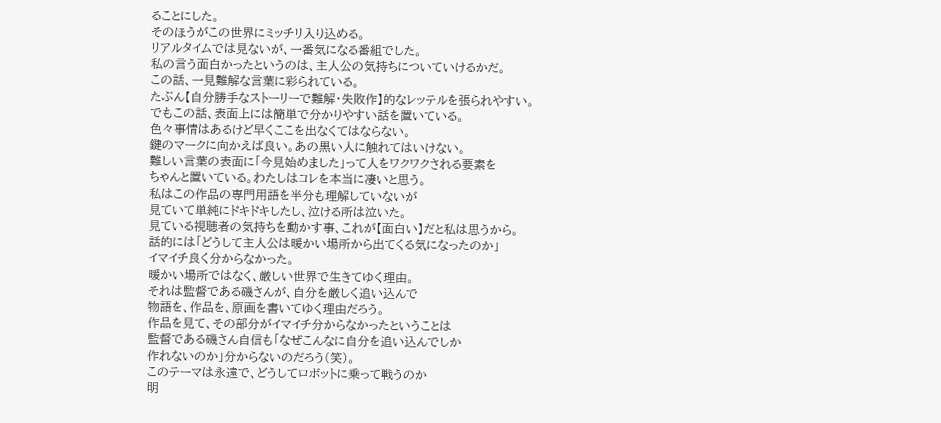ることにした。
そのほうがこの世界にミッチリ入り込める。
リアルタイムでは見ないが、一番気になる番組でした。
私の言う面白かったというのは、主人公の気持ちについていけるかだ。
この話、一見難解な言葉に彩られている。
たぶん【自分勝手なストーリーで難解・失敗作】的なレッテルを張られやすい。
でもこの話、表面上には簡単で分かりやすい話を置いている。
色々事情はあるけど早くここを出なくてはならない。
鍵のマークに向かえば良い。あの黒い人に触れてはいけない。
難しい言葉の表面に「今見始めました」って人をワクワクされる要素を
ちゃんと置いている。わたしはコレを本当に凄いと思う。
私はこの作品の専門用語を半分も理解していないが
見ていて単純にドキドキしたし、泣ける所は泣いた。
見ている視聴者の気持ちを動かす事、これが【面白い】だと私は思うから。
話的には「どうして主人公は暖かい場所から出てくる気になったのか」
イマイチ良く分からなかった。
暖かい場所ではなく、厳しい世界で生きてゆく理由。
それは監督である磯さんが、自分を厳しく追い込んで
物語を、作品を、原画を書いてゆく理由だろう。
作品を見て、その部分がイマイチ分からなかったということは
監督である磯さん自信も「なぜこんなに自分を追い込んでしか
作れないのか」分からないのだろう(笑)。
このテーマは永遠で、どうしてロボットに乗って戦うのか
明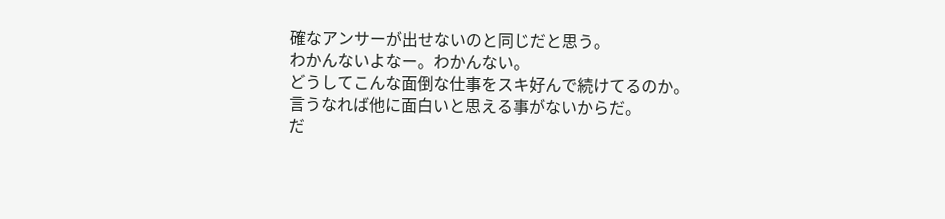確なアンサーが出せないのと同じだと思う。
わかんないよなー。わかんない。
どうしてこんな面倒な仕事をスキ好んで続けてるのか。
言うなれば他に面白いと思える事がないからだ。
だ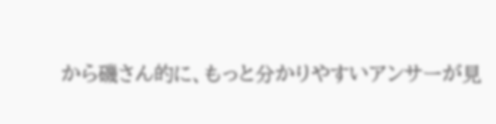から磯さん的に、もっと分かりやすいアンサーが見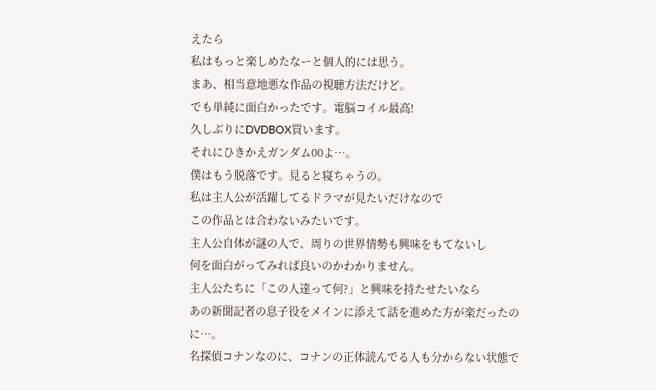えたら
私はもっと楽しめたなーと個人的には思う。
まあ、相当意地悪な作品の視聴方法だけど。
でも単純に面白かったです。電脳コイル最高!
久しぶりにDVDBOX買います。
それにひきかえガンダム00よ…。
僕はもう脱落です。見ると寝ちゃうの。
私は主人公が活躍してるドラマが見たいだけなので
この作品とは合わないみたいです。
主人公自体が謎の人で、周りの世界情勢も興味をもてないし
何を面白がってみれば良いのかわかりません。
主人公たちに「この人達って何?」と興味を持たせたいなら
あの新聞記者の息子役をメインに添えて話を進めた方が楽だったのに…。
名探偵コナンなのに、コナンの正体読んでる人も分からない状態で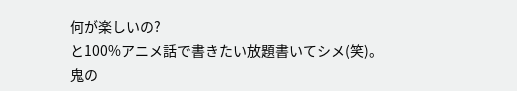何が楽しいの?
と100%アニメ話で書きたい放題書いてシメ(笑)。
鬼の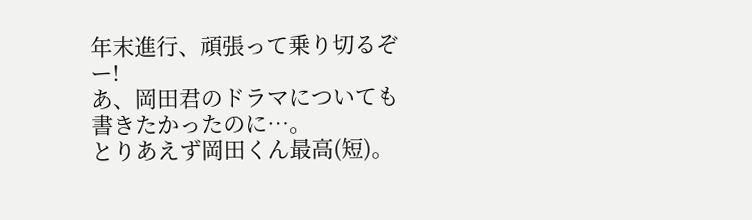年末進行、頑張って乗り切るぞー!
あ、岡田君のドラマについても書きたかったのに…。
とりあえず岡田くん最高(短)。